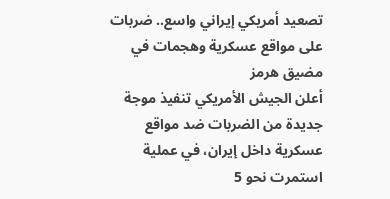تصعيد أمريكي إيراني واسع.. ضربات على مواقع عسكرية وهجمات في مضيق هرمز
أعلن الجيش الأمريكي تنفيذ موجة جديدة من الضربات ضد مواقع عسكرية داخل إيران، في عملية استمرت نحو 5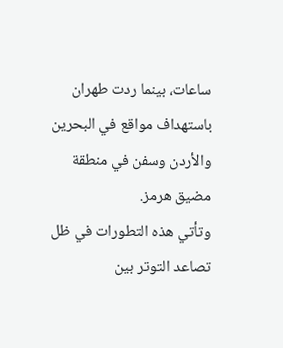ساعات، بينما ردت طهران باستهداف مواقع في البحرين والأردن وسفن في منطقة مضيق هرمز.
وتأتي هذه التطورات في ظل تصاعد التوتر بين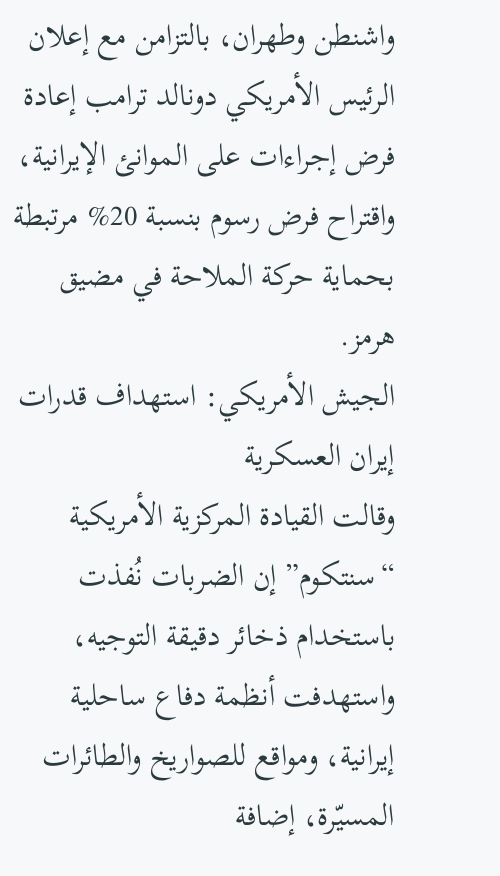واشنطن وطهران، بالتزامن مع إعلان الرئيس الأمريكي دونالد ترامب إعادة فرض إجراءات على الموانئ الإيرانية، واقتراح فرض رسوم بنسبة 20% مرتبطة بحماية حركة الملاحة في مضيق هرمز.
الجيش الأمريكي: استهداف قدرات إيران العسكرية
وقالت القيادة المركزية الأمريكية “سنتكوم” إن الضربات نُفذت باستخدام ذخائر دقيقة التوجيه، واستهدفت أنظمة دفاع ساحلية إيرانية، ومواقع للصواريخ والطائرات المسيّرة، إضافة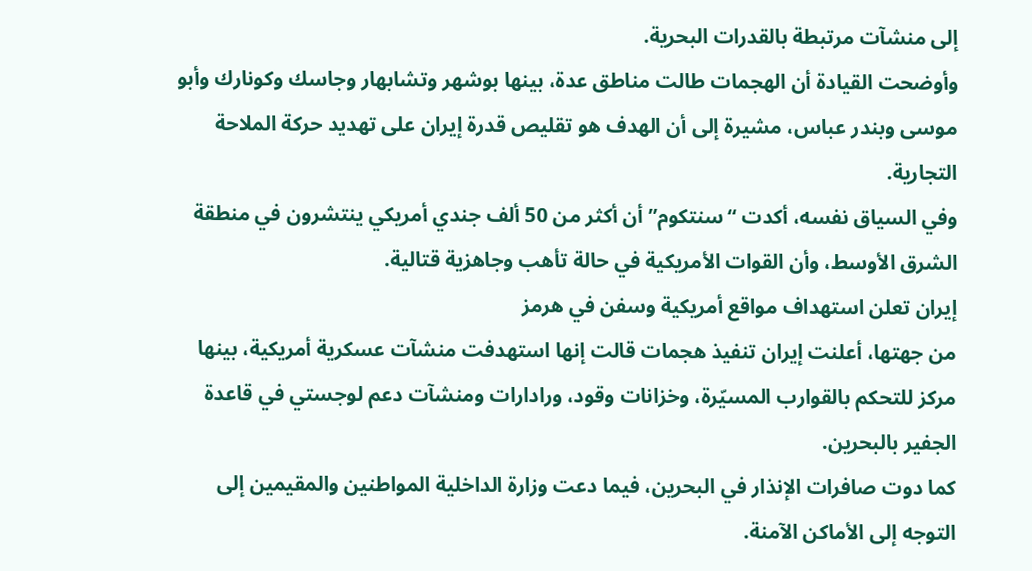إلى منشآت مرتبطة بالقدرات البحرية.
وأوضحت القيادة أن الهجمات طالت مناطق عدة، بينها بوشهر وتشابهار وجاسك وكونارك وأبو موسى وبندر عباس، مشيرة إلى أن الهدف هو تقليص قدرة إيران على تهديد حركة الملاحة التجارية.
وفي السياق نفسه، أكدت “سنتكوم” أن أكثر من 50 ألف جندي أمريكي ينتشرون في منطقة الشرق الأوسط، وأن القوات الأمريكية في حالة تأهب وجاهزية قتالية.
إيران تعلن استهداف مواقع أمريكية وسفن في هرمز
من جهتها، أعلنت إيران تنفيذ هجمات قالت إنها استهدفت منشآت عسكرية أمريكية، بينها مركز للتحكم بالقوارب المسيّرة، وخزانات وقود، ورادارات ومنشآت دعم لوجستي في قاعدة الجفير بالبحرين.
كما دوت صافرات الإنذار في البحرين، فيما دعت وزارة الداخلية المواطنين والمقيمين إلى التوجه إلى الأماكن الآمنة.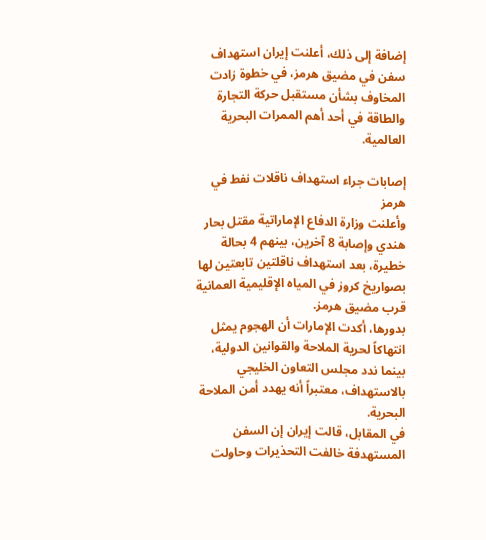إضافة إلى ذلك، أعلنت إيران استهداف سفن في مضيق هرمز، في خطوة زادت المخاوف بشأن مستقبل حركة التجارة والطاقة في أحد أهم الممرات البحرية العالمية.

إصابات جراء استهداف ناقلات نفط في هرمز
وأعلنت وزارة الدفاع الإماراتية مقتل بحار هندي وإصابة 8 آخرين، بينهم 4 بحالة خطيرة، بعد استهداف ناقلتين تابعتين لها بصواريخ كروز في المياه الإقليمية العمانية قرب مضيق هرمز.
بدورها، أكدت الإمارات أن الهجوم يمثل انتهاكاً لحرية الملاحة والقوانين الدولية، بينما ندد مجلس التعاون الخليجي بالاستهداف، معتبراً أنه يهدد أمن الملاحة البحرية.
في المقابل، قالت إيران إن السفن المستهدفة خالفت التحذيرات وحاولت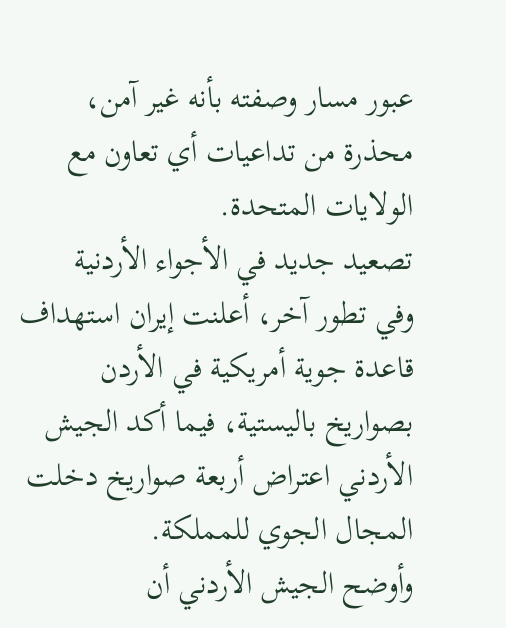عبور مسار وصفته بأنه غير آمن، محذرة من تداعيات أي تعاون مع الولايات المتحدة.
تصعيد جديد في الأجواء الأردنية
وفي تطور آخر، أعلنت إيران استهداف قاعدة جوية أمريكية في الأردن بصواريخ باليستية، فيما أكد الجيش الأردني اعتراض أربعة صواريخ دخلت المجال الجوي للمملكة.
وأوضح الجيش الأردني أن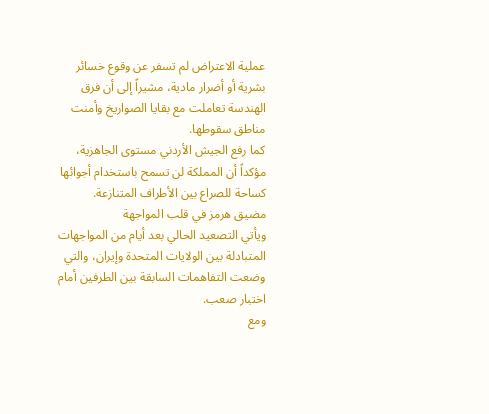عملية الاعتراض لم تسفر عن وقوع خسائر بشرية أو أضرار مادية، مشيراً إلى أن فرق الهندسة تعاملت مع بقايا الصواريخ وأمنت مناطق سقوطها.
كما رفع الجيش الأردني مستوى الجاهزية، مؤكداً أن المملكة لن تسمح باستخدام أجوائها كساحة للصراع بين الأطراف المتنازعة.
مضيق هرمز في قلب المواجهة
ويأتي التصعيد الحالي بعد أيام من المواجهات المتبادلة بين الولايات المتحدة وإيران، والتي وضعت التفاهمات السابقة بين الطرفين أمام اختبار صعب.
ومع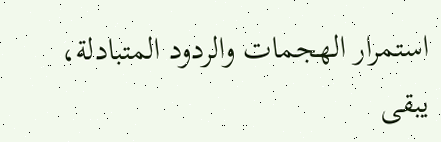استمرار الهجمات والردود المتبادلة، يبقى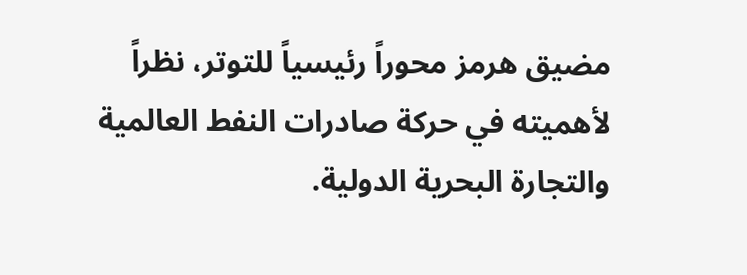مضيق هرمز محوراً رئيسياً للتوتر، نظراً لأهميته في حركة صادرات النفط العالمية والتجارة البحرية الدولية.